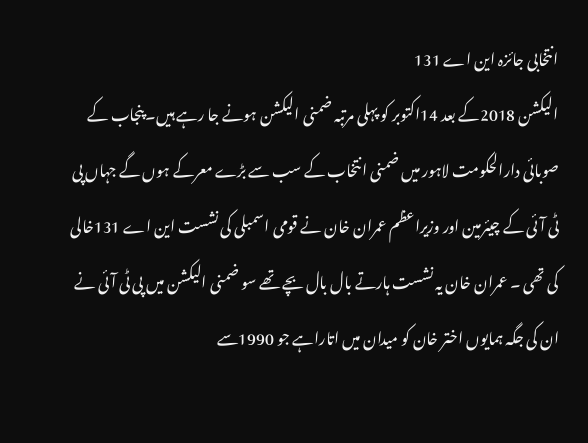انتخابی جائزہ این اے 131
الیکشن 2018کے بعد 14اکتوبر کو پہلی مرتبہ ضمنی الیکشن ہونے جا رہے ہیں۔ پنجاب کے صوبائی دارالحکومت لاہور میں ضمنی انتخاب کے سب سے بڑے معرکے ہوں گے جہاں پی ٹی آئی کے چیئرمین اور وزیراعظم عمران خان نے قومی اسمبلی کی نشست این اے 131خالی کی تھی ۔ عمران خان یہ نشست ہارتے بال بال بچے تھے سو ضمنی الیکشن میں پی ٹی آئی نے ان کی جگہ ہمایوں اختر خان کو میدان میں اتاراہے جو 1990سے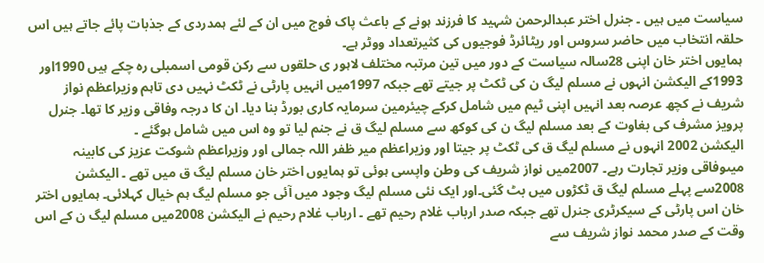سیاست میں ہیں ۔ جنرل اختر عبدالرحمن شہید کا فرزند ہونے کے باعث پاک فوج میں ان کے لئے ہمدردی کے جذبات پائے جاتے ہیں اس حلقہ انتخاب میں حاضر سروس اور ریٹائرڈ فوجیوں کی کثیرتعداد ووٹر ہے۔
ہمایوں اختر خان اپنی 28سالہ سیاست کے دور میں تین مرتبہ مختلف لاہور ی حلقوں سے رکن قومی اسمبلی رہ چکے ہیں 1990اور 1993کے الیکشن انہوں نے مسلم لیگ ن کی ٹکٹ پر جیتے تھے جبکہ 1997میں انہیں پارٹی نے ٹکٹ نہیں دی تاہم وزیراعظم نواز شریف نے کچھ عرصہ بعد انہیں اپنی ٹیم میں شامل کرکے چیئرمین سرمایہ کاری بورڈ بنا دیا۔ ان کا درجہ وفاقی وزیر کا تھا۔ جنرل پرویز مشرف کی بغاوت کے بعد مسلم لیگ ن کی کوکھ سے مسلم لیگ ق نے جنم لیا تو وہ اس میں شامل ہوگئے ۔
الیکشن 2002 انہوں نے مسلم لیگ ق کی ٹکٹ پر جیتا اور وزیراعظم میر ظفر اللہ جمالی اور وزیراعظم شوکت عزیز کی کابینہ میںوفاقی وزیر تجارت رہے۔ 2007میں نواز شریف کی وطن واپسی ہوئی تو ہمایوں اختر خان مسلم لیگ ق میں تھے ۔ الیکشن 2008سے پہلے مسلم لیگ ق ٹکڑوں میں بٹ گئی۔اور ایک نئی مسلم لیگ وجود میں آئی جو مسلم لیگ ہم خیال کہلائی۔ ہمایوں اختر خان اس پارٹی کے سیکرٹری جنرل تھے جبکہ صدر ارباب غلام رحیم تھے ۔ ارباب غلام رحیم نے الیکشن 2008میں مسلم لیگ ن کے اس وقت کے صدر محمد نواز شریف سے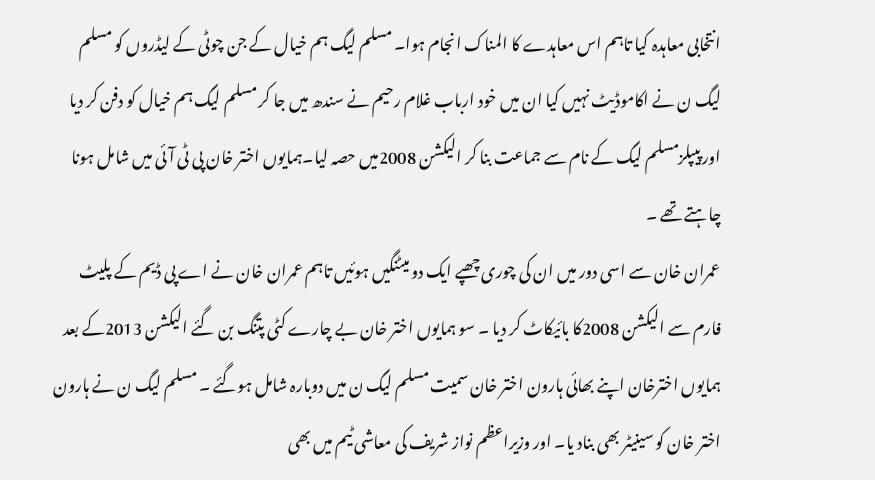انتخابی معاہدہ کیا تاہم اس معاہدے کا المناک انجام ہوا۔ مسلم لیگ ہم خیال کے جن چوٹی کے لیڈروں کو مسلم لیگ ن نے اکاموڈیٹ نہیں کیا ان میں خود ارباب غلام رحیم نے سندھ میں جا کر مسلم لیگ ہم خیال کو دفن کر دیا اور پیپلزمسلم لیگ کے نام سے جماعت بنا کر الیکشن 2008میں حصہ لیا۔ہمایوں اختر خان پی ٹی آئی میں شامل ہونا چاہتے تھے ۔
عمران خان سے اسی دور میں ان کی چوری چھپے ایک دو میٹنگیں ہوئیں تاہم عمران خان نے اے پی ڈیم کے پلیٹ فارم سے الیکشن 2008کا بائیکاٹ کر دیا ۔ سو ہمایوں اختر خان بے چارے کٹی پتنگ بن گئے الیکشن 2013کے بعد ہمایوں اخترخان اپنے بھائی ہارون اختر خان سمیت مسلم لیگ ن میں دوبارہ شامل ہوگئے ۔ مسلم لیگ ن نے ہارون اختر خان کو سینیٹر بھی بناد یا۔ اور وزیراعظم نواز شریف کی معاشی ٹیم میں بھی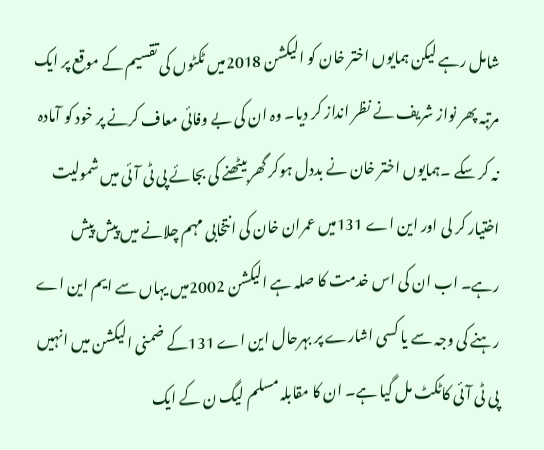شامل رہے لیکن ہمایوں اختر خان کو الیکشن 2018میں ٹکٹوں کی تقسیم کے موقع پر ایک مرتبہ پھر نواز شریف نے نظر انداز کر دیا۔ وہ ان کی بے وفائی معاف کرنے پر خود کو آمادہ نہ کر سکے ۔ہمایوں اختر خان نے بددل ہوکر گھر بیٹھنے کی بجائے پی ٹی آئی میں شمولیت اختیار کر لی اور این اے 131میں عمران خان کی انتخابی مہم چلانے میں پیش پیش رہے۔ اب ان کی اس خدمت کا صلہ ہے الیکشن 2002میں یہاں سے ایم این اے رہنے کی وجہ سے یا کسی اشارے پر بہرحال این اے 131کے ضمنی الیکشن میں انہیں پی ٹی آئی کاٹکٹ مل گیا ہے۔ ان کا مقابلہ مسلم لیگ ن کے ایک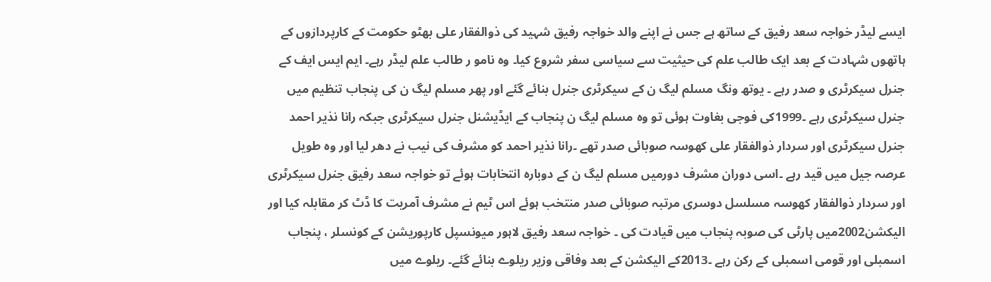ایسے لیڈر خواجہ سعد رفیق کے ساتھ ہے جس نے اپنے والد خواجہ رفیق شہید کی ذوالفقار علی بھٹو حکومت کے کارپردازوں کے ہاتھوں شہادت کے بعد ایک طالب علم کی حیثیت سے سیاسی سفر شروع کیا۔ وہ نامو ر طالب علم لیڈر رہے۔ ایم ایس ایف کے جنرل سیکرٹری و صدر رہے ۔ یوتھ ونگ مسلم لیگ ن کے سیکرٹری جنرل بنائے گئے اور پھر مسلم لیگ ن کی پنجاب تنظیم میں جنرل سیکرٹری رہے ۔1999کی فوجی بغاوت ہوئی تو وہ مسلم لیگ ن پنجاب کے ایڈیشنل جنرل سیکرٹری جبکہ رانا نذیر احمد جنرل سیکرٹری اور سردار ذوالفقار علی کھوسہ صوبائی صدر تھے ۔رانا نذیر احمد کو مشرف کی نیب نے دھر لیا اور وہ طویل عرصہ جیل میں قید رہے ۔اسی دوران مشرف دورمیں مسلم لیگ ن کے دوبارہ انتخابات ہوئے تو خواجہ سعد رفیق جنرل سیکرٹری اور سردار ذوالفقار کھوسہ مسلسل دوسری مرتبہ صوبائی صدر منتخب ہوئے اس ٹیم نے مشرف آمریت کا ڈٹ کر مقابلہ کیا اور الیکشن2002میں پارٹی کی صوبہ پنجاب میں قیادت کی ۔ خواجہ سعد رفیق لاہور میونسپل کارپوریشن کے کونسلر ، پنجاب اسمبلی اور قومی اسمبلی کے رکن رہے ۔2013کے الیکشن کے بعد وفاقی وزیر ریلوے بنائے گئے۔ ریلوے میں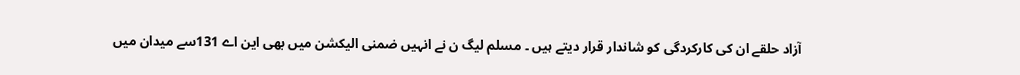آزاد حلقے ان کی کارکردگی کو شاندار قرار دیتے ہیں ۔ مسلم لیگ ن نے انہیں ضمنی الیکشن میں بھی این اے 131سے میدان میں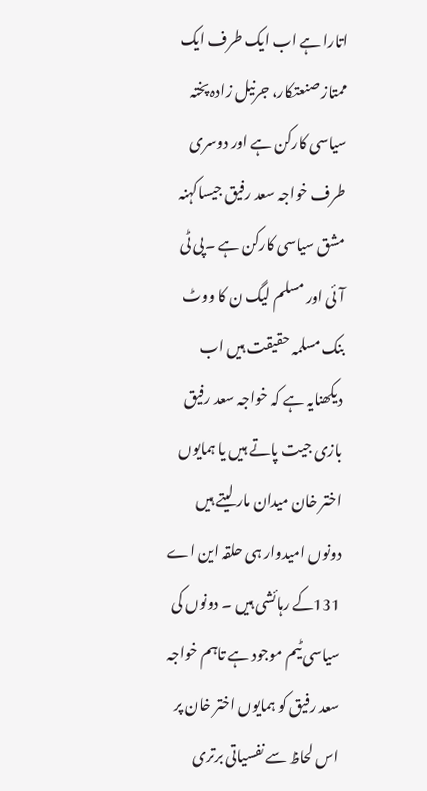اتارا ہے اب ایک طرف ایک ممتاز صنعتکار، جرنیل زادہ پختہ سیاسی کارکن ہے اور دوسری طرف خواجہ سعد رفیق جیساکہنہ مشق سیاسی کارکن ہے ۔پی ٹی آئی اور مسلم لیگ ن کا ووٹ بنک مسلمہ حقیقت ہیں اب دیکھنایہ ہے کہ خواجہ سعد رفیق بازی جیت پاتے ہیں یا ہمایوں اختر خان میدان مار لیتے ہیں دونوں امیدوار ہی حلقہ این اے 131کے رہائشی ہیں ۔ دونوں کی سیاسی ٹیم موجود ہے تاہم خواجہ سعد رفیق کو ہمایوں اختر خان پر اس لحاظ سے نفسیاتی برتری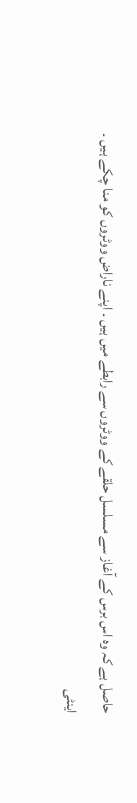حاصل ہے کہ وہ اس برس کے آغاز سے مسلسل حلقے کے ووٹروں سے رابطے میں ہیں ۔ اپنے ناراض ووٹروں کو منا چکے ہیں ۔ اینٹی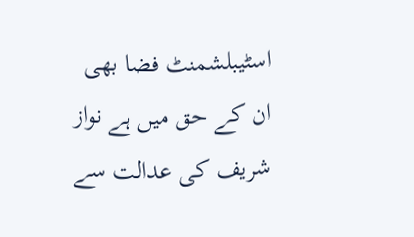اسٹیبلشمنٹ فضا بھی ان کے حق میں ہے نواز شریف کی عدالت سے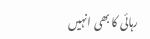رہائی کا بھی انہیں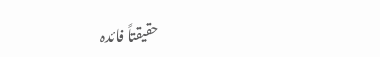حقیقتاً فائدہ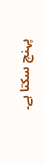پہنچ سکتا ہے۔